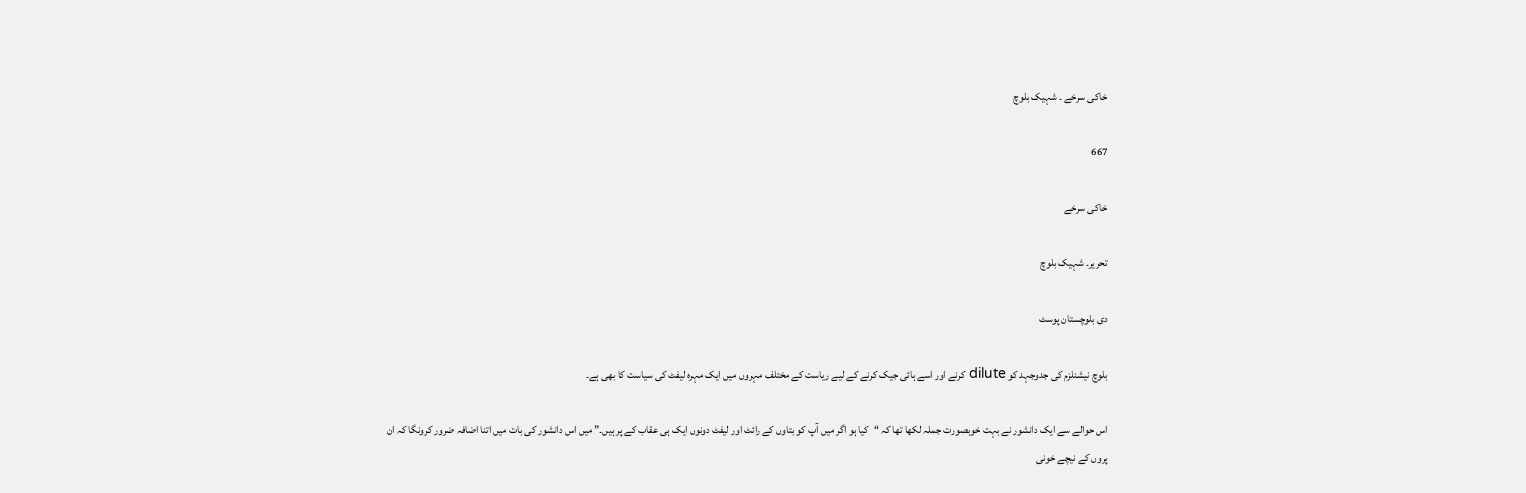خاکی سرخے ۔ شہیک بلوچ

667

خاکی سرخے

تحریر۔ شہیک بلوچ

دی بلوچستان پوسٹ

بلوچ نیشنلزم کی جدوجہد کو dilute کرنے اور اسے ہائی جیک کرنے کے لیے ریاست کے مختلف مہروں میں ایک مہرہ لیفٹ کی سیاست کا بھی ہے۔

اس حوالے سے ایک دانشور نے بہت خوبصورت جملہ لکھا تھا کہ “کیا ہو اگر میں آپ کو بتاوں کے رائٹ اور لیفٹ دونوں ایک ہی عقاب کے پر ہیں۔” میں اس دانشور کی بات میں اتنا اضافہ ضرور کرونگا کہ ان پروں کے نیچے خونی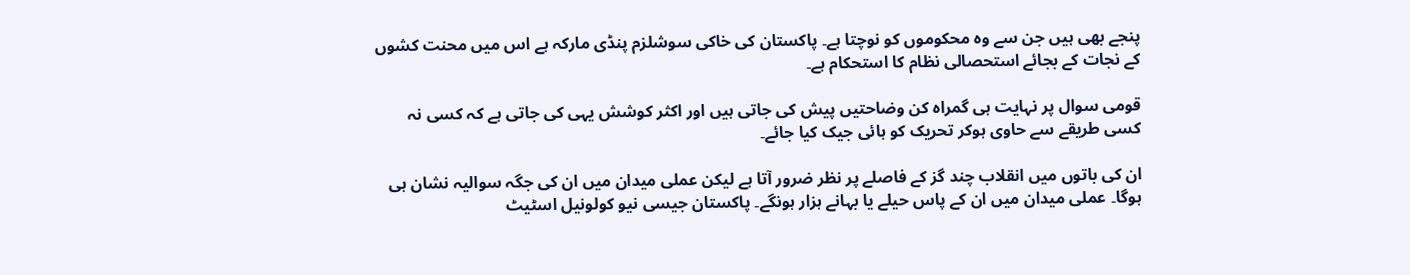پنجے بھی ہیں جن سے وہ محکوموں کو نوچتا ہے۔ پاکستان کی خاکی سوشلزم پنڈی مارکہ ہے اس میں محنت کشوں کے نجات کے بجائے استحصالی نظام کا استحکام ہے۔

قومی سوال پر نہایت ہی گمراہ کن وضاحتیں پیش کی جاتی ہیں اور اکثر کوشش یہی کی جاتی ہے کہ کسی نہ کسی طریقے سے حاوی ہوکر تحریک کو ہائی جیک کیا جائے۔

ان کی باتوں میں انقلاب چند گز کے فاصلے پر نظر ضرور آتا ہے لیکن عملی میدان میں ان کی جگہ سوالیہ نشان ہی ہوگا۔ عملی میدان میں ان کے پاس حیلے یا بہانے ہزار ہونگے۔ پاکستان جیسی نیو کولونیل اسٹیٹ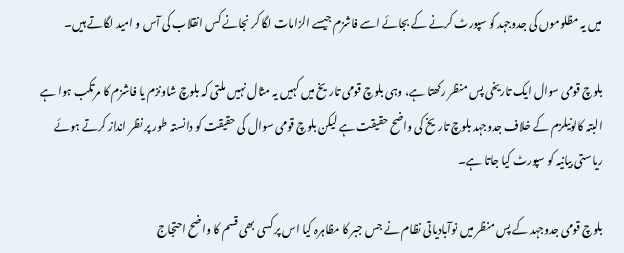میں یہ مظلوموں کی جدوجہد کو سپورٹ کرنے کے بجائے اسے فاشزم جیسے الزامات لگا کر نجانے کس انقلاب کی آس و امید لگاتے ہیں۔

بلوچ قومی سوال ایک تاریخی پس منظر رکھتا ہے، وہی بلوچ قومی تاریخ میں کہیں یہ مثال نہیں ملتی کہ بلوچ شاونزم یا فاشزم کا مرتکب ہوا ہے البتہ کالونیلزم کے خلاف جدوجہد بلوچ تاریخ کی واضح حقیقت ہے لیکن بلوچ قومی سوال کی حقیقت کو دانستہ طور پر نظر انداز کرتے ہوئے ریاستی بیانیہ کو سپورٹ کیا جاتا ہے۔

بلوچ قومی جدوجہد کے پس منظر میں نوآبادیاتی نظام نے جس جبر کا مظاہرہ کیا اس پر کسی بھی قسم کا واضح احتجاج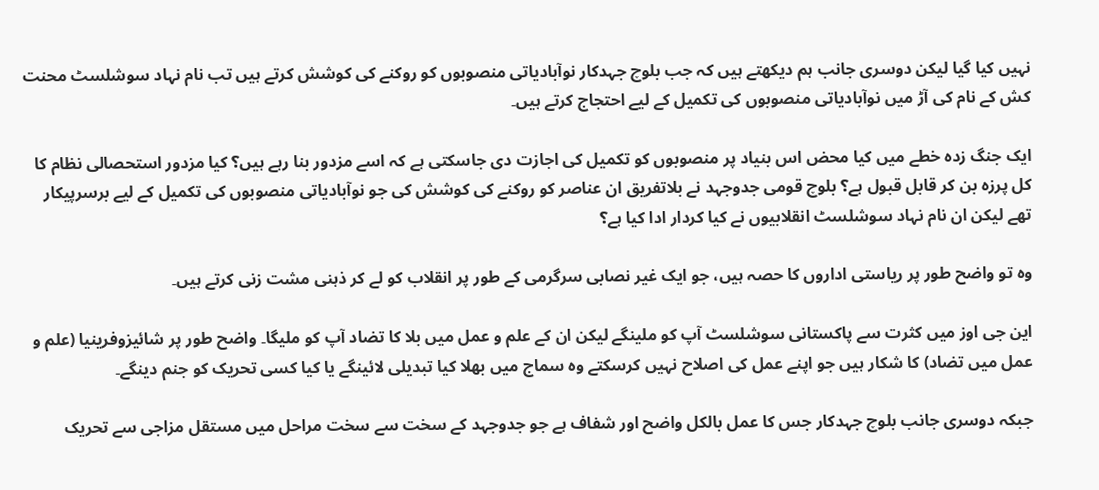نہیں کیا گیا لیکن دوسری جانب ہم دیکھتے ہیں کہ جب بلوچ جہدکار نوآبادیاتی منصوبوں کو روکنے کی کوشش کرتے ہیں تب نام نہاد سوشلسٹ محنت کش کے نام کی آڑ میں نوآبادیاتی منصوبوں کی تکمیل کے لیے احتجاج کرتے ہیں۔

ایک جنگ زدہ خطے میں کیا محض اس بنیاد پر منصوبوں کو تکمیل کی اجازت دی جاسکتی ہے کہ اسے مزدور بنا رہے ہیں؟ کیا مزدور استحصالی نظام کا کل پرزہ بن کر قابل قبول ہے؟ بلوچ قومی جدوجہد نے بلاتفریق ان عناصر کو روکنے کی کوشش کی جو نوآبادیاتی منصوبوں کی تکمیل کے لیے برسرپیکار تھے لیکن ان نام نہاد سوشلسٹ انقلابیوں نے کیا کردار ادا کیا ہے؟

وہ تو واضح طور پر ریاستی اداروں کا حصہ ہیں، جو ایک غیر نصابی سرگرمی کے طور پر انقلاب کو لے کر ذہنی مشت زنی کرتے ہیں۔

این جی اوز میں کثرت سے پاکستانی سوشلسٹ آپ کو ملینگے لیکن ان کے علم و عمل میں بلا کا تضاد آپ کو ملیگا۔ واضح طور پر شائیزوفرینیا (علم و عمل میں تضاد) کا شکار ہیں جو اپنے عمل کی اصلاح نہیں کرسکتے وہ سماج میں بھلا کیا تبدیلی لائینگے یا کیا کسی تحریک کو جنم دینگے۔

جبکہ دوسری جانب بلوچ جہدکار جس کا عمل بالکل واضح اور شفاف ہے جو جدوجہد کے سخت سے سخت مراحل میں مستقل مزاجی سے تحریک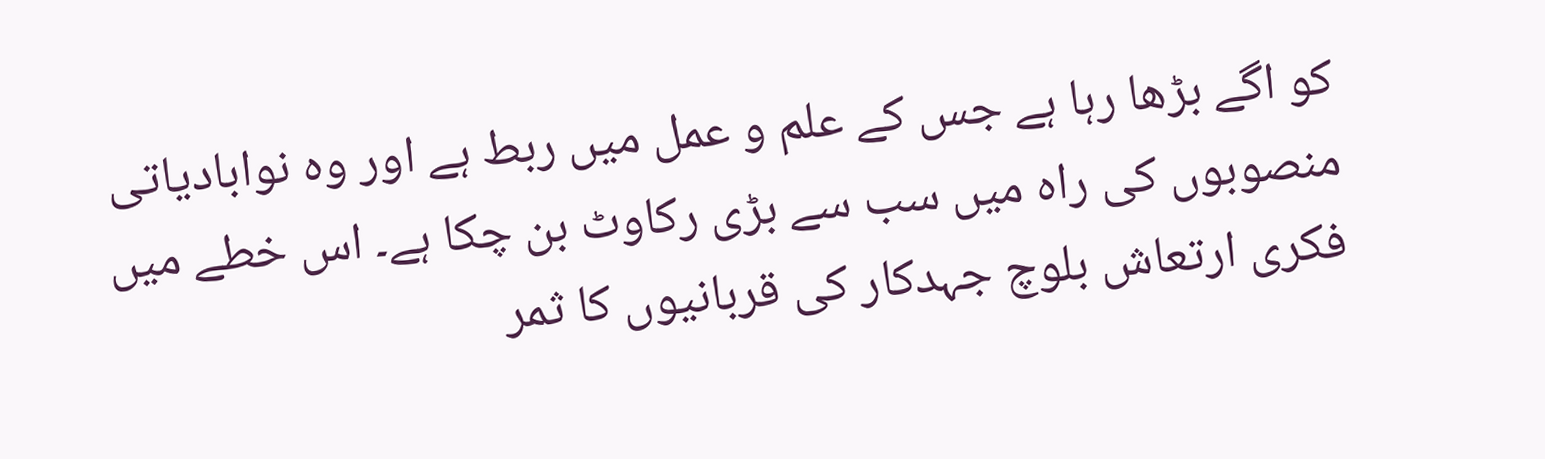کو اگے بڑھا رہا ہے جس کے علم و عمل میں ربط ہے اور وہ نوابادیاتی منصوبوں کی راہ میں سب سے بڑی رکاوٹ بن چکا ہے۔ اس خطے میں فکری ارتعاش بلوچ جہدکار کی قربانیوں کا ثمر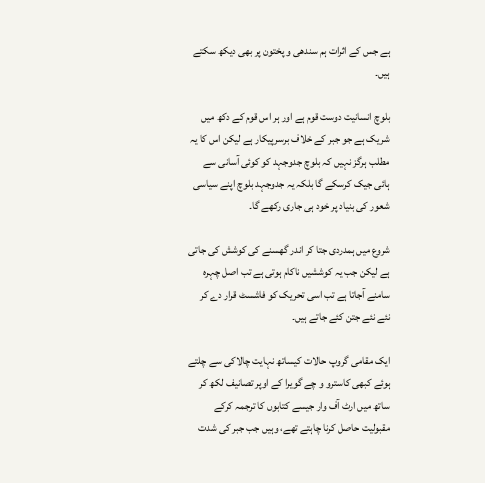ہے جس کے اثرات ہم سندھی و پختون پر بھی دیکھ سکتے ہیں۔

بلوچ انسانیت دوست قوم ہے اور ہر اس قوم کے دکھ میں شریک ہے جو جبر کے خلاف برسرپیکار ہے لیکن اس کا یہ مطلب ہرگز نہیں کہ بلوچ جدوجہد کو کوئی آسانی سے ہائی جیک کرسکے گا بلکہ یہ جدوجہد بلوچ اپنے سیاسی شعور کی بنیاد پر خود ہی جاری رکھے گا۔

شروع میں ہمدردی جتا کر اندر گھسنے کی کوشش کی جاتی ہے لیکن جب یہ کوششیں ناکام ہوتی ہے تب اصل چہرہ سامنے آجاتا ہے تب اسی تحریک کو فاشسٹ قرار دے کر نئے نئے جتن کئے جاتے ہیں۔

ایک مقامی گروپ حالات کیساتھ نہایت چالاکی سے چلتے ہوئے کبھی کاسترو و چے گویرا کے اوپر تصانیف لکھ کر ساتھ میں ارٹ آف وار جیسے کتابوں کا ترجمہ کرکے مقبولیت حاصل کرنا چاہتے تھے، وہیں جب جبر کی شدت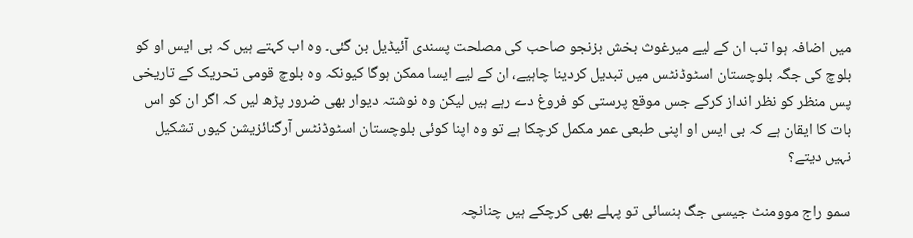میں اضافہ ہوا تب ان کے لیے میرغوث بخش بزنجو صاحب کی مصلحت پسندی آئیڈیل بن گئی۔ وہ اب کہتے ہیں کہ بی ایس او کو بلوچ کی جگہ بلوچستان اسٹوڈنٹس میں تبدیل کردینا چاہیے، ان کے لیے ایسا ممکن ہوگا کیونکہ وہ بلوچ قومی تحریک کے تاریخی پس منظر کو نظر انداز کرکے جس موقع پرستی کو فروغ دے رہے ہیں لیکن وہ نوشتہ دیوار بھی ضرور پڑھ لیں کہ اگر ان کو اس بات کا ایقان ہے کہ بی ایس او اپنی طبعی عمر مکمل کرچکا ہے تو وہ اپنا کوئی بلوچستان اسٹوڈنٹس آرگنائزیشن کیوں تشکیل نہیں دیتے؟

سمو راج موومنٹ جیسی جگ ہنسائی تو پہلے بھی کرچکے ہیں چنانچہ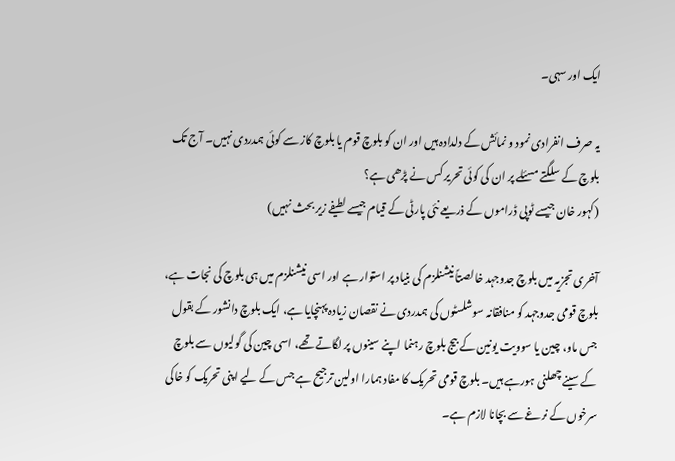ایک اور سہی۔

یہ صرف انفرادی نمود و نمائش کے دلدادہ ہیں اور ان کو بلوچ قوم یا بلوچ کاز سے کوئی ہمدردی نہیں۔ آج تک بلوچ کے سلگتے مسئلے پر ان کی کوئی تحریر کس نے پڑھی ہے؟
(کہور خان جیسے ٹوپی ڈراموں کے ذریعے نئی پارٹی کے قیام جیسے لطیفے زیر بحث نہیں)

آخری تجزیہ میں بلوچ جدوجہد خالصتاً نیشنلزم کی بنیاد پر استوار ہے اور اسی نیشنلزم میں ہی بلوچ کی نجات ہے، بلوچ قومی جدوجہد کو منافقانہ سوشلسٹوں کی ہمدردی نے نقصان زیادہ پہنچایا ہے، ایک بلوچ دانشور کے بقول جس ماو، چین یا سوویت یونین کے بیج بلوچ رہنما اپنے سینوں پر لگاتے تھے، اسی چین کی گولیوں سے بلوچ کے سینے چھلنی ہورہے ہیں۔ بلوچ قومی تحریک کا مفاد ہمارا اولین ترجیح ہے جس کے لیے اپنی تحریک کو خاکی سرخوں کے نرغے سے بچانا لازم ہے۔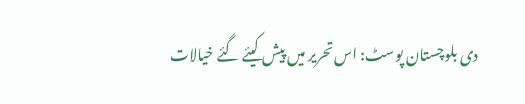دی بلوچستان پوسٹ: اس تحریر میں پیش کیئے گئے خیالات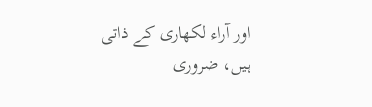اور آراء لکھاری کے ذاتی ہیں، ضروری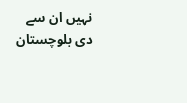نہیں ان سے دی بلوچستان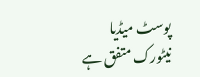پوسٹ میڈیا نیٹورک متفق ہے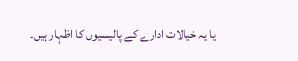یا یہ خیالات ادارے کے پالیسیوں کا اظہار ہیں۔